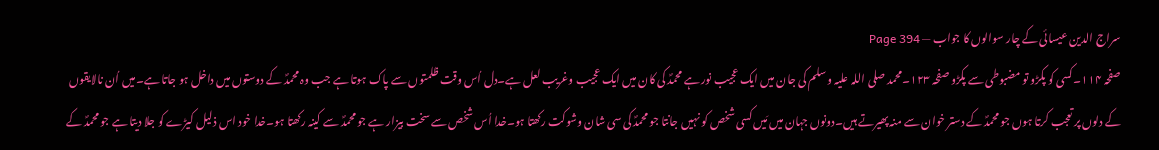سراج الدین عیسائی کے چار سوالوں کا جواب — Page 394
صفحہ ۱۱۴۔کسی کو پکڑو تو مضبوطی سے پکڑو صفحہ ۱۲۳۔محمد صلی اللہ علیہ وسلم کی جان میں ایک عجیب نور ہے محمدؐ کی کان میں ایک عجیب وغریب لعل ہے۔دل اُس وقت ظلمتوں سے پاک ہوتا ہے جب وہ محمدؐ کے دوستوں میں داخل ہو جاتا ہے۔میں اُن نالایقوں کے دلوں پر تعجب کرتا ہوں جو محمدؐ کے دستر خوان سے منہ پھیرتے ہیں۔دونوں جہان میں مَیں کسی شخص کو نہیں جانتا جو محمدؐ کی سی شان وشوکت رکھتا ہو۔خدا اُس شخص سے سخت بیزار ہے جو محمدؐ سے کینہ رکھتا ہو۔خدا خود اس ذلیل کیڑے کو جلا دیتا ہے جو محمدؐ کے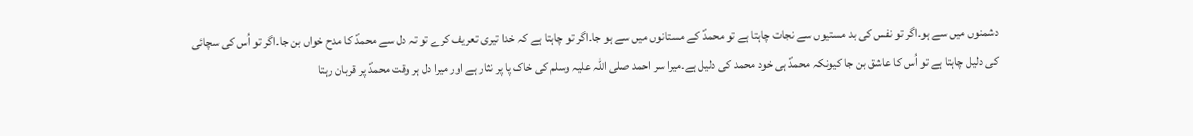دشمنوں میں سے ہو۔اگر تو نفس کی بد مستیوں سے نجات چاہتا ہے تو محمدؐ کے مستانوں میں سے ہو جا۔اگر تو چاہتا ہے کہ خدا تیری تعریف کرے تو تہ دل سے محمدؐ کا مدح خواں بن جا۔اگر تو اُس کی سچائی کی دلیل چاہتا ہے تو اُس کا عاشق بن جا کیونکہ محمدؐ ہی خود محمد کی دلیل ہے۔میرا سر احمد صلی اللہ علیہ وسلم کی خاک پا پر نثار ہے اور میرا دل ہر وقت محمدؐ پر قربان رہتا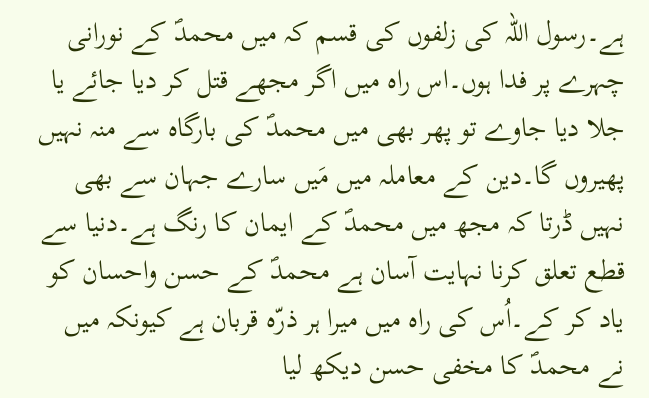ہے۔رسول اللہ کی زلفوں کی قسم کہ میں محمدؐ کے نورانی چہرے پر فدا ہوں۔اس راہ میں اگر مجھے قتل کر دیا جائے یا جلا دیا جاوے تو پھر بھی میں محمدؐ کی بارگاہ سے منہ نہیں پھیروں گا۔دین کے معاملہ میں مَیں سارے جہان سے بھی نہیں ڈرتا کہ مجھ میں محمدؐ کے ایمان کا رنگ ہے۔دنیا سے قطع تعلق کرنا نہایت آسان ہے محمدؐ کے حسن واحسان کو یاد کر کے۔اُس کی راہ میں میرا ہر ذرّہ قربان ہے کیونکہ میں نے محمدؐ کا مخفی حسن دیکھ لیا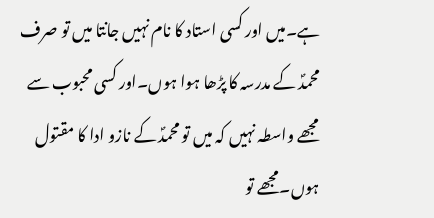ہے۔میں اور کسی استاد کا نام نہیں جانتا میں تو صرف محمدؐ کے مدرسہ کا پڑھا ہوا ہوں۔اور کسی محبوب سے مجھے واسطہ نہیں کہ میں تو محمدؐ کے نازو ادا کا مقتول ہوں۔مجھے تو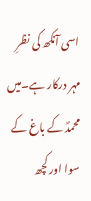اسی آنکھ کی نظرِ مہر درکار ہے۔میں محمدؐ کے باغ کے سوا اور کچھ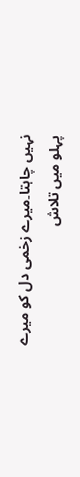نہیں چاہتا۔میرے زخمی دل کو میرے پہلو میں تلاش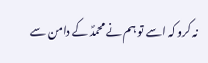نہ کرو کہ اسے تو ہم نے محمدؐ کے دامن سے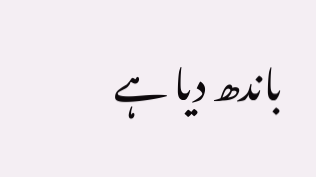باندھ دیا ہے